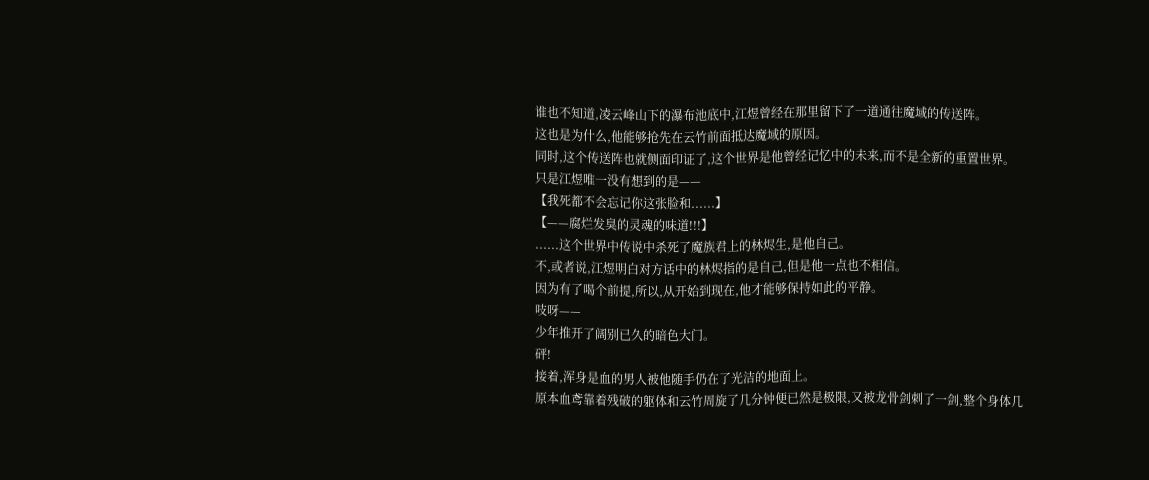谁也不知道,凌云峰山下的瀑布池底中,江煜曾经在那里留下了一道通往魔域的传送阵。
这也是为什么,他能够抢先在云竹前面抵达魔域的原因。
同时,这个传送阵也就侧面印证了,这个世界是他曾经记忆中的未来,而不是全新的重置世界。
只是江煜唯一没有想到的是——
【我死都不会忘记你这张脸和......】
【——腐烂发臭的灵魂的味道!!!】
......这个世界中传说中杀死了魔族君上的林烬生,是他自己。
不,或者说,江煜明白对方话中的林烬指的是自己,但是他一点也不相信。
因为有了喝个前提,所以,从开始到现在,他才能够保持如此的平静。
吱呀——
少年推开了阔别已久的暗色大门。
砰!
接着,浑身是血的男人被他随手仍在了光洁的地面上。
原本血鸢靠着残破的躯体和云竹周旋了几分钟便已然是极限,又被龙骨剑刺了一剑,整个身体几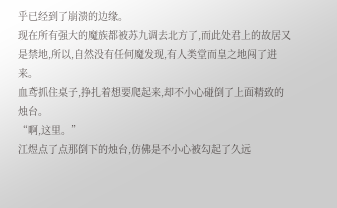乎已经到了崩溃的边缘。
现在所有强大的魔族都被苏九调去北方了,而此处君上的故居又是禁地,所以,自然没有任何魔发现,有人类堂而皇之地闯了进来。
血鸢抓住桌子,挣扎着想要爬起来,却不小心碰倒了上面精致的烛台。
“啊,这里。”
江煜点了点那倒下的烛台,仿佛是不小心被勾起了久远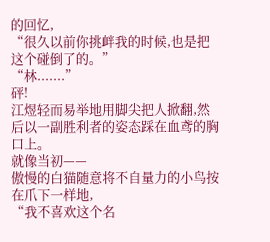的回忆,
“很久以前你挑衅我的时候,也是把这个碰倒了的。”
“林.......”
砰!
江煜轻而易举地用脚尖把人掀翻,然后以一副胜利者的姿态踩在血鸢的胸口上。
就像当初——
傲慢的白猫随意将不自量力的小鸟按在爪下一样地,
“我不喜欢这个名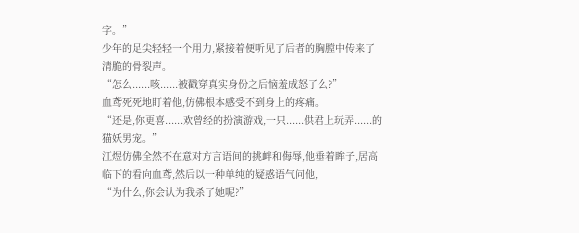字。”
少年的足尖轻轻一个用力,紧接着便听见了后者的胸膛中传来了清脆的骨裂声。
“怎么......咳......被戳穿真实身份之后恼羞成怒了么?”
血鸢死死地盯着他,仿佛根本感受不到身上的疼痛。
“还是,你更喜......欢曾经的扮演游戏,一只......供君上玩弄......的猫妖男宠。”
江煜仿佛全然不在意对方言语间的挑衅和侮辱,他垂着眸子,居高临下的看向血鸢,然后以一种单纯的疑惑语气问他,
“为什么,你会认为我杀了她呢?”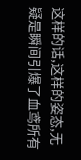这样的话,这样的姿态,无疑是瞬间引爆了血鸢所有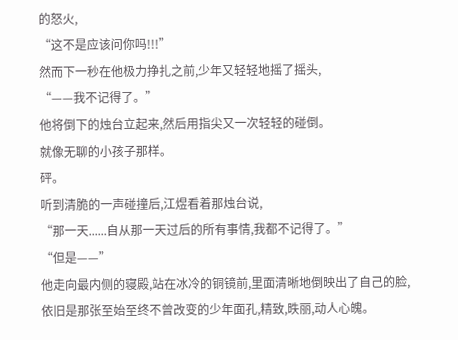的怒火,
“这不是应该问你吗!!!”
然而下一秒在他极力挣扎之前,少年又轻轻地摇了摇头,
“——我不记得了。”
他将倒下的烛台立起来,然后用指尖又一次轻轻的碰倒。
就像无聊的小孩子那样。
砰。
听到清脆的一声碰撞后,江煜看着那烛台说,
“那一天......自从那一天过后的所有事情,我都不记得了。”
“但是——”
他走向最内侧的寝殿,站在冰冷的铜镜前,里面清晰地倒映出了自己的脸,
依旧是那张至始至终不曾改变的少年面孔,精致,昳丽,动人心魄。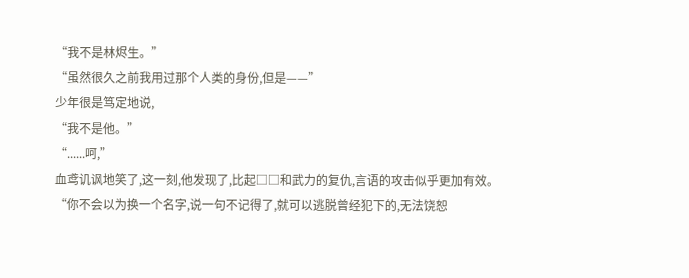“我不是林烬生。”
“虽然很久之前我用过那个人类的身份,但是——”
少年很是笃定地说,
“我不是他。”
“......呵,”
血鸢讥讽地笑了,这一刻,他发现了,比起□□和武力的复仇,言语的攻击似乎更加有效。
“你不会以为换一个名字,说一句不记得了,就可以逃脱曾经犯下的,无法饶恕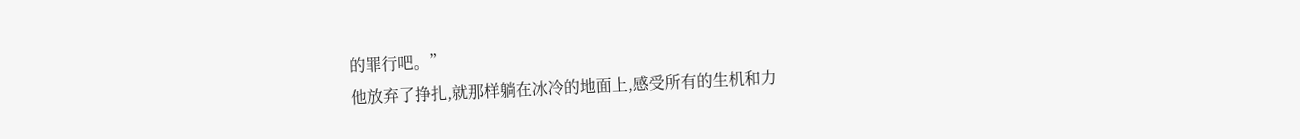的罪行吧。”
他放弃了挣扎,就那样躺在冰冷的地面上,感受所有的生机和力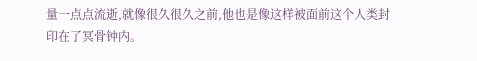量一点点流逝,就像很久很久之前,他也是像这样被面前这个人类封印在了冥骨钟内。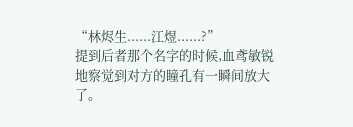“林烬生......江煜......?”
提到后者那个名字的时候,血鸢敏锐地察觉到对方的瞳孔有一瞬间放大了。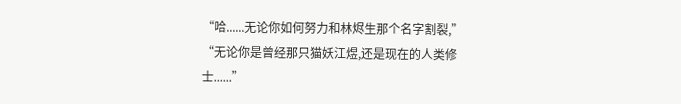“哈......无论你如何努力和林烬生那个名字割裂,”
“无论你是曾经那只猫妖江煜,还是现在的人类修士......”